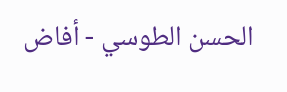الحسن الطوسي - أفاض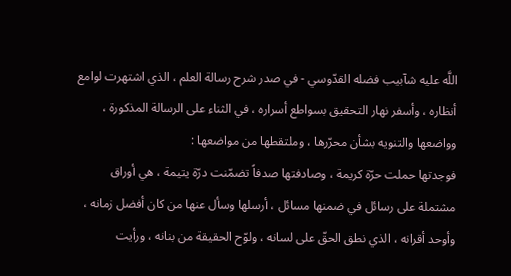اللَّه عليه شآبيب فضله القدّوسي - في صدر شرح رسالة العلم ، الذي اشتهرت لوامع أنظاره ، وأسفر نهار التحقيق بسواطع أسراره ، في الثناء على الرسالة المذكورة ، وواضعها والتنويه بشأن محرّرها ، وملتقطها من مواضعها :
فوجدتها حملت حرّة كريمة ، وصادفتها صدفاً تضمّنت درّة يتيمة ، هي أوراق مشتملة على رسائل في ضمنها مسائل ، أرسلها وسأل عنها من كان أفضل زمانه ، وأوحد أقرانه ، الذي نطق الحقّ على لسانه ، ولوّح الحقيقة من بنانه ، ورأيت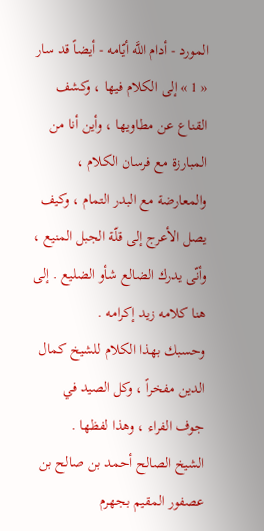المورد - أدام اللَّه أيّامه - أيضاً قد سار « 1 » إلى الكلام فيها ، وكشف القناع عن مطاويها ، وأين أنا من المبارزة مع فرسان الكلام ، والمعارضة مع البدر التمام ، وكيف يصل الأعرج إلى قلّة الجبل المنيع ، وأنّى يدرك الضالع شأو الضليع . إلى هنا كلامه زيد إكرامه .
وحسبك بهذا الكلام للشيخ كمال الدين مفخراً ، وكل الصيد في جوف الفراء ، وهذا لفظها .
الشيخ الصالح أحمد بن صالح بن عصفور المقيم بجهرم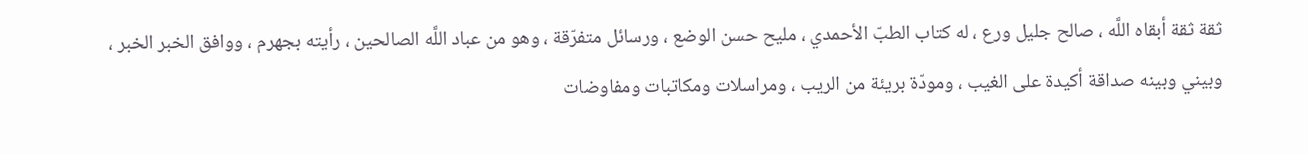ثقة ثقة أبقاه اللَّه ، صالح جليل ورع ، له كتاب الطبّ الأحمدي ، مليح حسن الوضع ، ورسائل متفرّقة ، وهو من عباد اللَّه الصالحين ، رأيته بجهرم ، ووافق الخبر الخبر ، وبيني وبينه صداقة أكيدة على الغيب ، ومودّة بريئة من الريب ، ومراسلات ومكاتبات ومفاوضات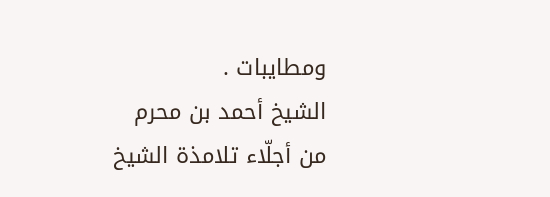ومطايبات .
الشيخ أحمد بن محرم
من أجلّاء تلامذة الشيخ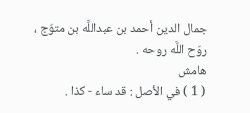جمال الدين أحمد بن عبداللَّه بن متوّج ، روّح اللَّه روحه .
هامش
( 1 ) في الأصل : قد ساء - كذا .